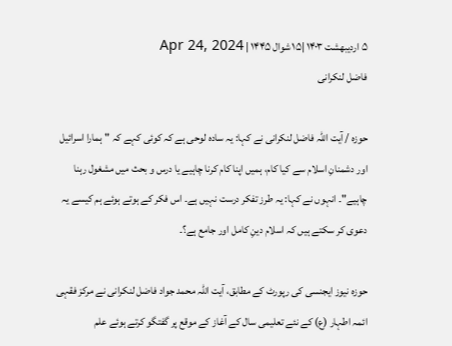۵ اردیبهشت ۱۴۰۳ |۱۵ شوال ۱۴۴۵ | Apr 24, 2024
فاضل لنکرانی

حوزہ / آیت اللہ فاضل لنکرانی نے کہا: یہ سادہ لوحی ہے کہ کوئی کہے کہ "ہمارا اسرائیل اور دشمنانِ اسلام سے کیا کام، ہمیں اپنا کام کرنا چاہیے یا درس و بحث میں مشغول رہنا چاہیے"۔ انہوں نے کہا: یہ طرز تفکر درست نہیں ہے۔ اس فکر کے ہوتے ہوئے ہم کیسے یہ دعوی کر سکتے ہیں کہ اسلام دینِ کامل اور جامع ہے؟۔

حوزہ نیوز ایجنسی کی رپورٹ کے مطابق، آیت اللہ محمد جواد فاضل لنکرانی نے مرکز فقہی ائمہ اطہار (ع) کے نئے تعلیمی سال کے آغاز کے موقع پر گفتگو کرتے ہوئے علم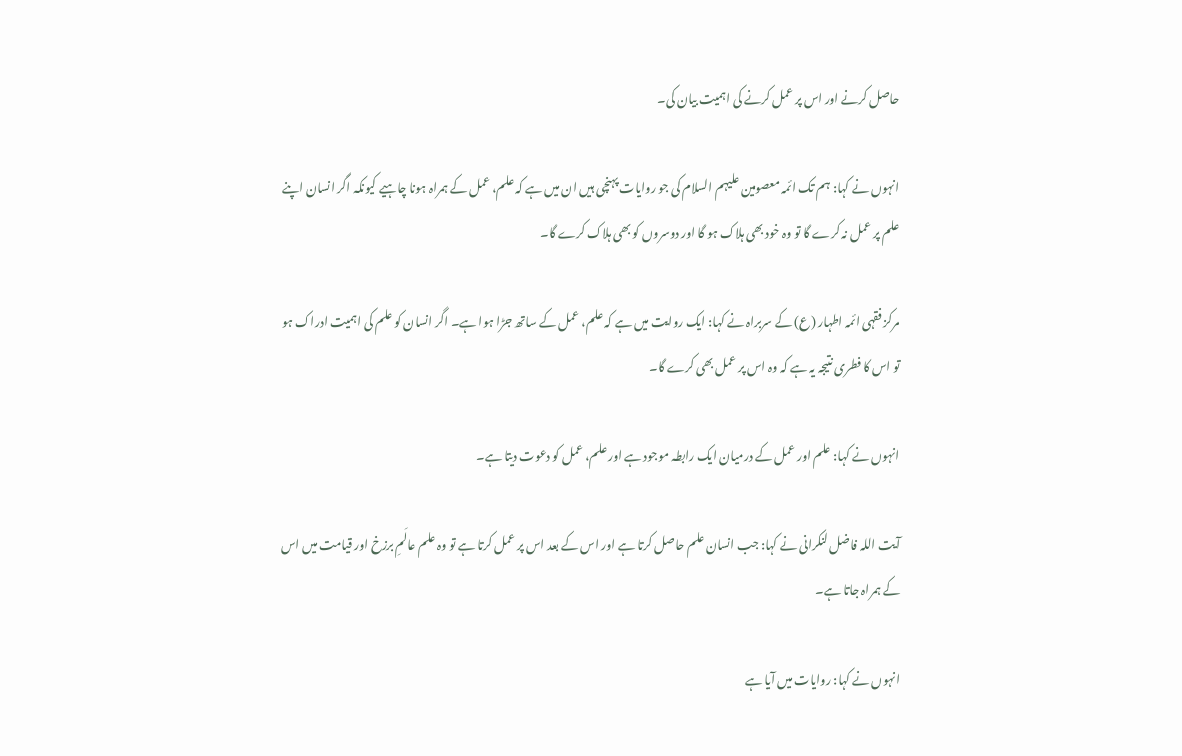حاصل کرنے اور اس پر عمل کرنے کی اہمیت بیان کی۔

انہوں نے کہا: ہم تک ائمہ معصومین علیہم السلام کی جو روایات پہنچی ہیں ان میں ہے کہ علم، عمل کے ہمراہ ہونا چاہیے کیونکہ اگر انسان اپنے علم پر عمل نہ کرے گا تو وہ خود بھی ہلاک ہو گا اور دوسروں کو بھی ہلاک کرے گا۔

مرکز فقہی ائمہ اطہار (ع) کے سربراہ نے کہا: ایک روایت میں ہے کہ علم، عمل کے ساتھ جڑا ہوا ہے۔ اگر انسان کو علم کی اہمیت ادراک ہو تو اس کا فطری نتیجہ یہ ہے کہ وہ اس پر عمل بھی کرے گا۔

انہوں نے کہا: علم اور عمل کے درمیان ایک رابطہ موجود ہے اور علم، عمل کو دعوت دیتا ہے۔

آیت اللہ فاضل لنکرانی نے کہا: جب انسان علم حاصل کرتا ہے اور اس کے بعد اس پر عمل کرتا ہے تو وہ علم عالَمِ برزخ اور قیامت میں اس کے ہمراہ جاتا ہے۔

انہوں نے کہا: روایات میں آیا ہے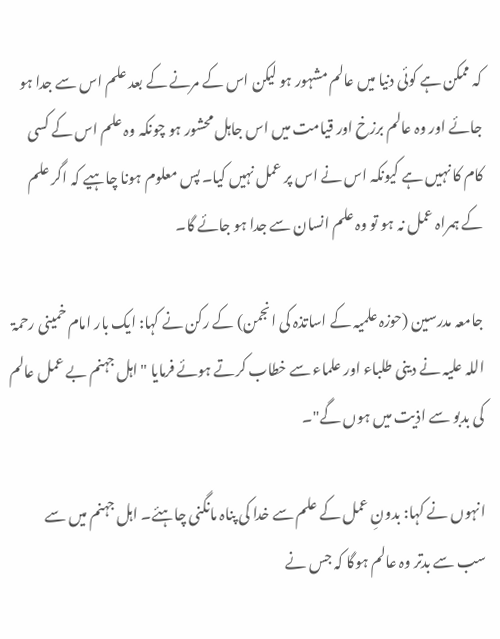کہ ممکن ہے کوئی دنیا میں عالم مشہور ہو لیکن اس کے مرنے کے بعد علم اس سے جدا ہو جائے اور وہ عالم برزخ اور قیامت میں اس جاہل محشور ہو چونکہ وہ علم اس کے کسی کام کا نہیں ہے کیونکہ اس نے اس پر عمل نہیں کیا۔ پس معلوم ہونا چاہیے کہ اگر علم کے ہمراہ عمل نہ ہو تو وہ علم انسان سے جدا ہو جائے گا۔

جامعہ مدرسین (حوزہ علمیہ کے اساتذہ کی انجمن) کے رکن نے کہا: ایک بار امام خمینی رحمۃ اللہ علیہ نے دینی طلباء اور علماء سے خطاب کرتے ہوئے فرمایا "اہل جہنم بے عمل عالم کی بدبو سے اذیت میں ہوں گے"۔

انہوں نے کہا: بدونِ عمل کے علم سے خدا کی پناہ مانگنی چاہئے۔ اہل جہنم میں سے سب سے بدتر وہ عالم ہوگا کہ جس نے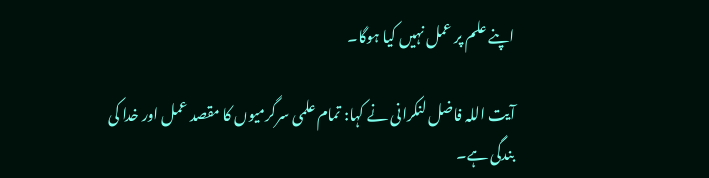اپنے علم پر عمل نہیں کیا ہوگا۔

آیت اللہ فاضل لنکرانی نے کہا: تمام علمی سرگرمیوں کا مقصد عمل اور خدا کی بندگی ہے۔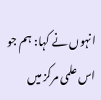انہوں نے کہا: ہم جو اس علمی مرکز میں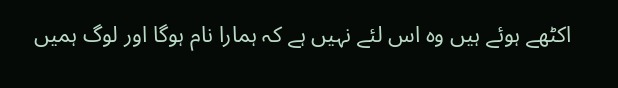اکٹھے ہوئے ہیں وہ اس لئے نہیں ہے کہ ہمارا نام ہوگا اور لوگ ہمیں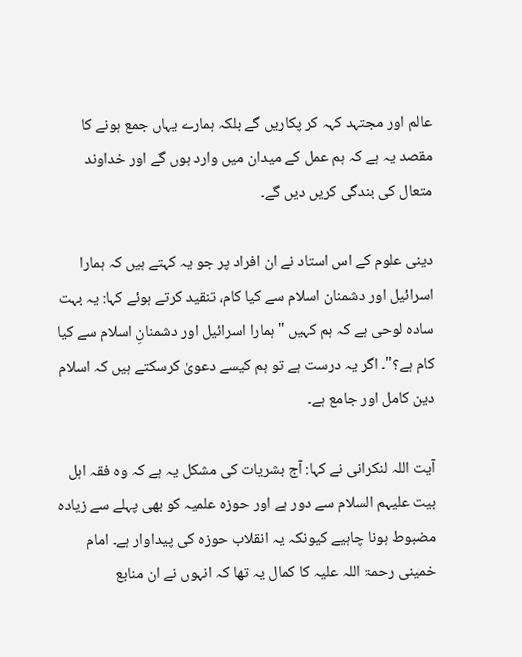عالم اور مجتہد کہہ کر پکاریں گے بلکہ ہمارے یہاں جمع ہونے کا مقصد یہ ہے کہ ہم عمل کے میدان میں وارد ہوں گے اور خداوند متعال کی بندگی کریں دیں گے۔

دینی علوم کے اس استاد نے ان افراد پر جو یہ کہتے ہیں کہ ہمارا اسرائیل اور دشمنان اسلام سے کیا کام، تنقید کرتے ہوئے کہا: یہ بہت سادہ لوحی ہے کہ ہم کہیں "ہمارا اسرائیل اور دشمنانِ اسلام سے کیا کام ہے؟"۔ اگر یہ درست ہے تو ہم کیسے دعویٰ کرسکتے ہیں کہ اسلام دین کامل اور جامع ہے۔

آیت اللہ لنکرانی نے کہا: آج بشریات کی مشکل یہ ہے کہ وہ فقہ اہل بیت علیہم السلام سے دور ہے اور حوزہ علمیہ کو بھی پہلے سے زیادہ مضبوط ہونا چاہیے کیونکہ یہ انقلاب حوزہ کی پیداوار ہے۔ امام خمینی رحمۃ اللہ علیہ کا کمال یہ تھا کہ انہوں نے ان منابع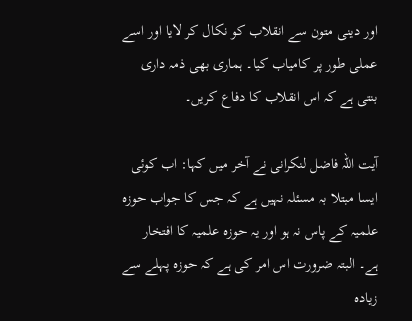اور دینی متون سے انقلاب کو نکال کر لایا اور اسے عملی طور پر کامیاب کیا۔ ہماری بھی ذمہ داری بنتی ہے کہ اس انقلاب کا دفاع کریں۔

آیت اللہ فاضل لنکرانی نے آخر میں کہا: اب کوئی ایسا مبتلا بہ مسئلہ نہیں ہے کہ جس کا جواب حوزہ علمیہ کے پاس نہ ہو اور یہ حوزہ علمیہ کا افتخار ہے۔ البتہ ضرورت اس امر کی ہے کہ حوزہ پہلے سے زیادہ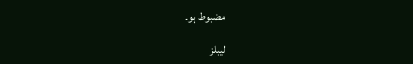مضبوط ہو۔

لیبلز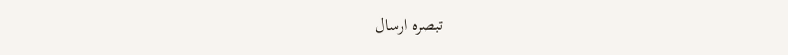تبصرہ ارسال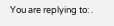You are replying to: .